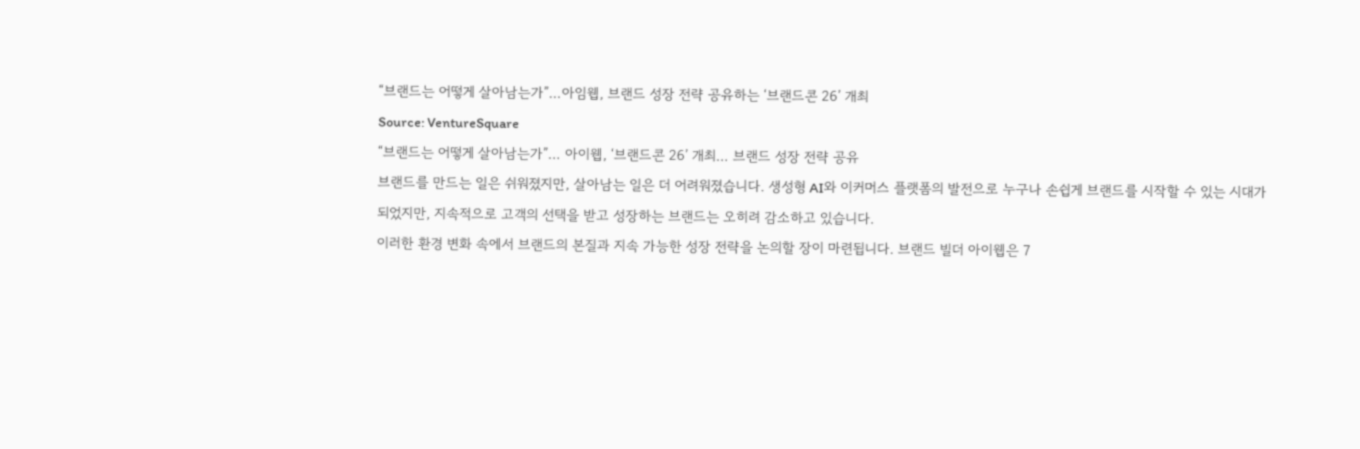“브랜드는 어떻게 살아남는가”…아임웹, 브랜드 성장 전략 공유하는 ‘브랜드콘 26’ 개최
Source: VentureSquare
“브랜드는 어떻게 살아남는가”… 아이웹, ‘브랜드콘 26’ 개최… 브랜드 성장 전략 공유
브랜드를 만드는 일은 쉬워졌지만, 살아남는 일은 더 어려워졌습니다. 생성형 AI와 이커머스 플랫폼의 발전으로 누구나 손쉽게 브랜드를 시작할 수 있는 시대가 되었지만, 지속적으로 고객의 선택을 받고 성장하는 브랜드는 오히려 감소하고 있습니다.
이러한 환경 변화 속에서 브랜드의 본질과 지속 가능한 성장 전략을 논의할 장이 마련됩니다. 브랜드 빌더 아이웹은 7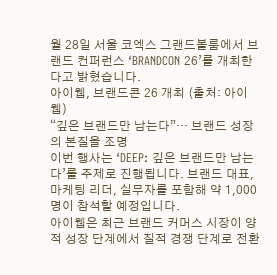월 28일 서울 코엑스 그랜드볼룸에서 브랜드 컨퍼런스 ‘BRANDCON 26’를 개최한다고 밝혔습니다.
아이웹, 브랜드콘 26 개최 (출처: 아이웹)
“깊은 브랜드만 남는다”… 브랜드 성장의 본질을 조명
이번 행사는 ‘DEEP: 깊은 브랜드만 남는다’를 주제로 진행됩니다. 브랜드 대표, 마케팅 리더, 실무자를 포함해 약 1,000명이 참석할 예정입니다.
아이웹은 최근 브랜드 커머스 시장이 양적 성장 단계에서 질적 경쟁 단계로 전환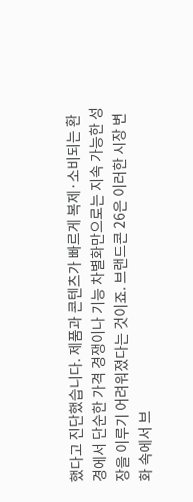했다고 진단했습니다. 제품과 콘텐츠가 빠르게 복제·소비되는 환경에서 단순한 가격 경쟁이나 기능 차별화만으로는 지속 가능한 성장을 이루기 어려워졌다는 것이죠. 브랜드콘 26은 이러한 시장 변화 속에서 브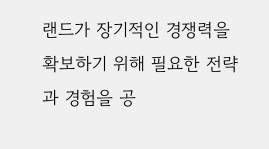랜드가 장기적인 경쟁력을 확보하기 위해 필요한 전략과 경험을 공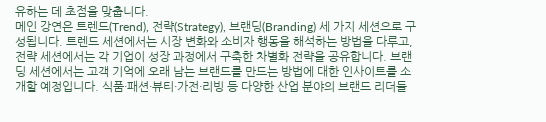유하는 데 초점을 맞춥니다.
메인 강연은 트렌드(Trend), 전략(Strategy), 브랜딩(Branding) 세 가지 세션으로 구성됩니다. 트렌드 세션에서는 시장 변화와 소비자 행동을 해석하는 방법을 다루고, 전략 세션에서는 각 기업이 성장 과정에서 구축한 차별화 전략을 공유합니다. 브랜딩 세션에서는 고객 기억에 오래 남는 브랜드를 만드는 방법에 대한 인사이트를 소개할 예정입니다. 식품·패션·뷰티·가전·리빙 등 다양한 산업 분야의 브랜드 리더들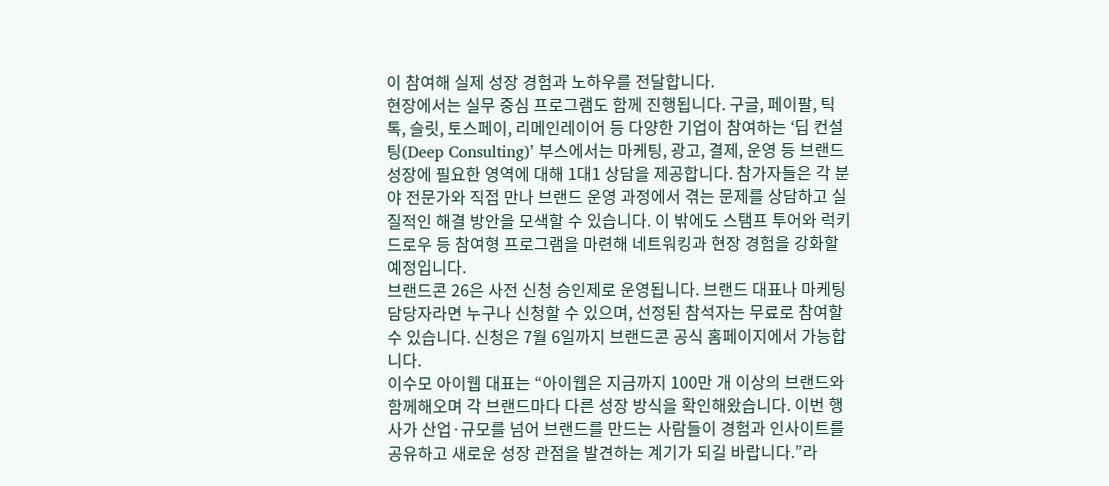이 참여해 실제 성장 경험과 노하우를 전달합니다.
현장에서는 실무 중심 프로그램도 함께 진행됩니다. 구글, 페이팔, 틱톡, 슬릿, 토스페이, 리메인레이어 등 다양한 기업이 참여하는 ‘딥 컨설팅(Deep Consulting)’ 부스에서는 마케팅, 광고, 결제, 운영 등 브랜드 성장에 필요한 영역에 대해 1대1 상담을 제공합니다. 참가자들은 각 분야 전문가와 직접 만나 브랜드 운영 과정에서 겪는 문제를 상담하고 실질적인 해결 방안을 모색할 수 있습니다. 이 밖에도 스탬프 투어와 럭키드로우 등 참여형 프로그램을 마련해 네트워킹과 현장 경험을 강화할 예정입니다.
브랜드콘 26은 사전 신청 승인제로 운영됩니다. 브랜드 대표나 마케팅 담당자라면 누구나 신청할 수 있으며, 선정된 참석자는 무료로 참여할 수 있습니다. 신청은 7월 6일까지 브랜드콘 공식 홈페이지에서 가능합니다.
이수모 아이웹 대표는 “아이웹은 지금까지 100만 개 이상의 브랜드와 함께해오며 각 브랜드마다 다른 성장 방식을 확인해왔습니다. 이번 행사가 산업·규모를 넘어 브랜드를 만드는 사람들이 경험과 인사이트를 공유하고 새로운 성장 관점을 발견하는 계기가 되길 바랍니다.”라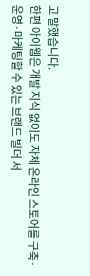고 말했습니다.
한편 아이웹은 개발 지식 없이도 자체 온라인 스토어를 구축·운영·마케팅할 수 있는 브랜드 빌더 서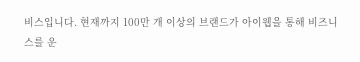비스입니다. 현재까지 100만 개 이상의 브랜드가 아이웹을 통해 비즈니스를 운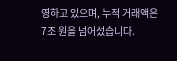영하고 있으며, 누적 거래액은 7조 원을 넘어섰습니다.